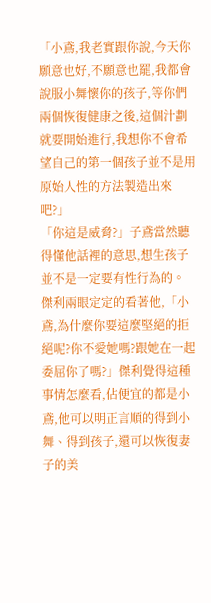「小鳶,我老實跟你說,今天你願意也好,不願意也罷,我都會說服小舞懷你的孩子,等你們兩個恢復健康之後,這個汁劃就要開始進行,我想你不會希望自己的第一個孩子並不是用原始人性的方法製造出來吧?」
「你這是威脅?」子鳶當然聽得懂他話裡的意思,想生孩子並不是一定要有性行為的。
傑利兩眼定定的看著他,「小鳶,為什麼你要這麼堅絕的拒絕呢?你不愛她嗎?跟她在一起委屈你了嗎?」傑利覺得這種事情怎麼看,佔便宜的都是小鳶,他可以明正言順的得到小舞、得到孩子,還可以恢復妻子的美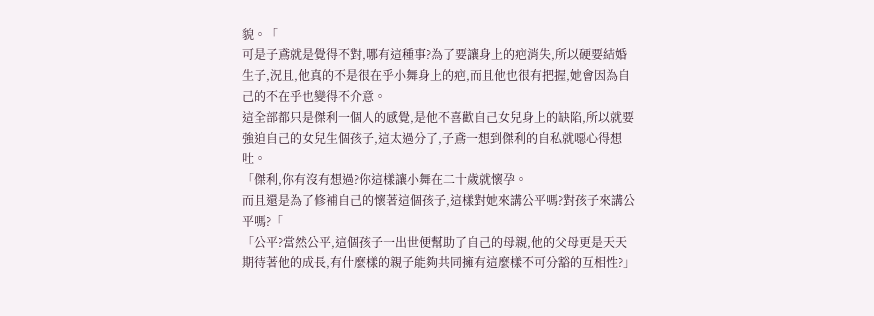貌。「
可是子鳶就是覺得不對,哪有這種事?為了要讓身上的疤消失,所以硬要結婚生子,況且,他真的不是很在乎小舞身上的疤,而且他也很有把握,她會因為自己的不在乎也變得不介意。
這全部都只是傑利一個人的感覺,是他不喜歡自己女兒身上的缺陷,所以就要強迫自己的女兒生個孩子,這太過分了,子鳶一想到傑利的自私就噁心得想吐。
「傑利,你有沒有想過?你這樣讓小舞在二十歲就懷孕。
而且還是為了修補自己的懷著這個孩子,這樣對她來講公平嗎?對孩子來講公平嗎?「
「公平?當然公平,這個孩子一出世便幫助了自己的母親,他的父母更是天天期待著他的成長,有什麼樣的親子能夠共同擁有這麼樣不可分豁的互相性?」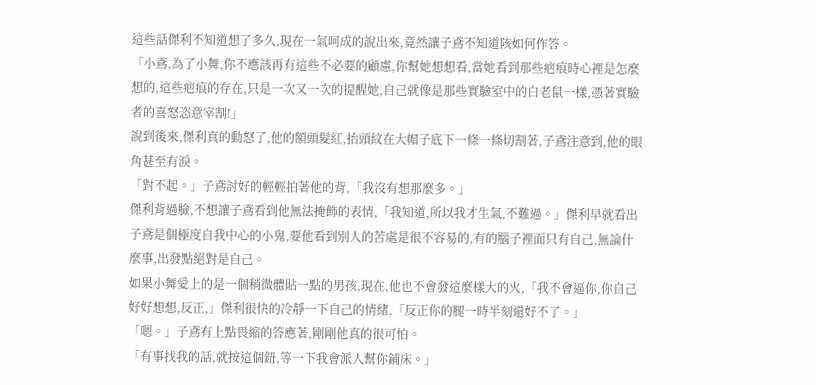這些話傑利不知道想了多久,現在一氣呵成的說出來,竟然讓子鳶不知道陔如何作答。
「小鳶,為了小舞,你不應該再有這些不必要的顧慮,你幫她想想看,當她看到那些疤痕時心裡是怎麼想的,這些疤痕的存在,只是一次又一次的提醒她,自己就像是那些實驗室中的白老鼠一樣,憑著實驗者的喜怒恣意宰割!」
說到後來,傑利真的動怒了,他的額頭髮紅,抬頭紋在大帽子底下一條一條切割著,子鳶注意到,他的眼角甚至有淚。
「對不起。」子鳶討好的輕輕拍著他的背,「我沒有想那麼多。」
傑利背過臉,不想讓子鳶看到他無法掩飾的表情,「我知道,所以我才生氣,不難過。」傑利早就看出子鳶是個極度自我中心的小鬼,要他看到別人的苦處是很不容易的,有的腦子裡面只有自己,無論什麼事,出發點絕對是自己。
如果小舞愛上的是一個稍微體貼一點的男孩,現在,他也不會發這麼樣大的火,「我不會逼你,你自己好好想想,反正,」傑利很快的冷靜一下自己的情緒,「反正你的腿一時半刻還好不了。」
「嗯。」子鳶有上點畏縮的答應著,剛剛他真的很可怕。
「有事找我的話,就按這個鈕,等一下我會派人幫你鋪床。」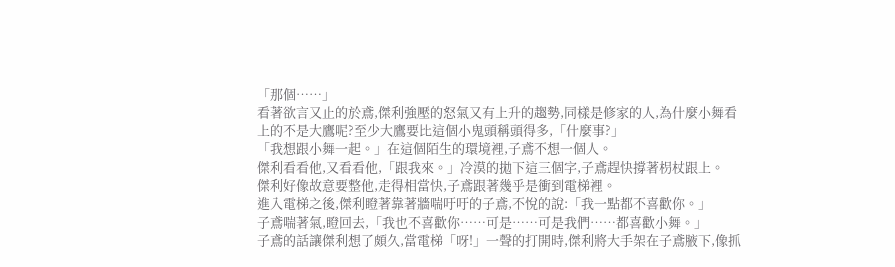「那個……」
看著欲言又止的於鳶,傑利強壓的怒氣又有上升的趨勢,同樣是修家的人,為什麼小舞看上的不是大鷹呢?至少大鷹要比這個小鬼頭稱頭得多,「什麼事?」
「我想跟小舞一起。」在這個陌生的環境裡,子鳶不想一個人。
傑利看看他,又看看他,「跟我來。」冷漠的拋下這三個字,子鳶趕快撐著枴杖跟上。
傑利好像故意要整他,走得相當快,子鳶跟著幾乎是衝到電梯裡。
進入電梯之後,傑利瞪著靠著牆喘吁吁的子鳶,不悅的說:「我一點都不喜歡你。」
子鳶喘著氣,瞪回去,「我也不喜歡你……可是……可是我們……都喜歡小舞。」
子鳶的話讓傑利想了頗久,當電梯「呀!」一聲的打開時,傑利將大手架在子鳶腋下,像抓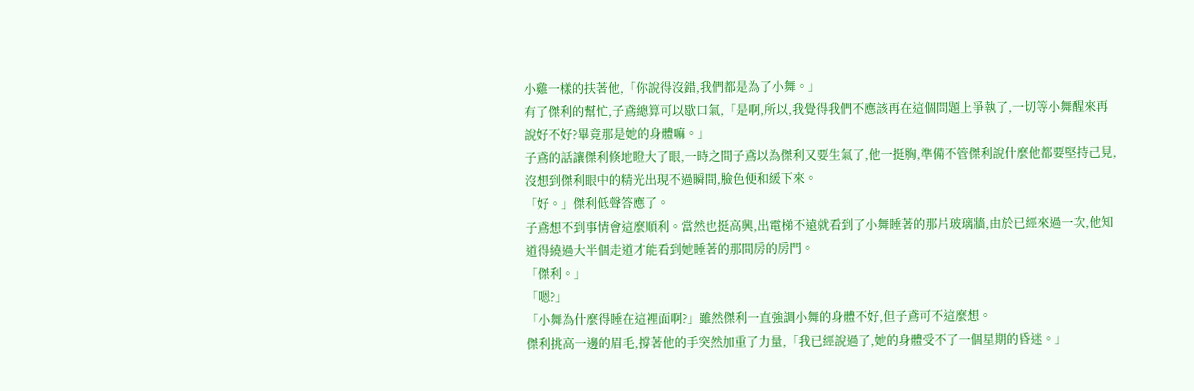小雞一樣的扶著他,「你說得沒錯,我們都是為了小舞。」
有了傑利的幫忙,子鳶總算可以歇口氣,「是啊,所以,我覺得我們不應該再在這個問題上爭執了,一切等小舞醒來再說好不好?畢竟那是她的身體嘛。」
子鳶的話讓傑利倏地瞪大了眼,一時之間子鳶以為傑利又要生氣了,他一挺胸,準備不管傑利說什麼他都要堅持己見,沒想到傑利眼中的精光出現不過瞬間,臉色便和緩下來。
「好。」傑利低聲答應了。
子鳶想不到事情會這麼順利。當然也挺高興,出電梯不遠就看到了小舞睡著的那片玻璃牆,由於已經來過一次,他知道得繞過大半個走道才能看到她睡著的那間房的房門。
「傑利。」
「嗯?」
「小舞為什麼得睡在這裡面啊?」雖然傑利一直強調小舞的身體不好,但子鳶可不這麼想。
傑利挑高一邊的眉毛,撐著他的手突然加重了力量,「我已經說過了,她的身體受不了一個星期的昏迷。」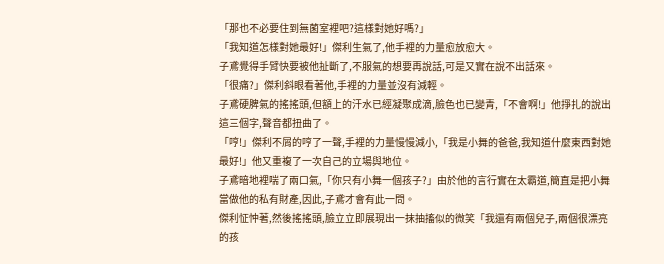「那也不必要住到無菌室裡吧?這樣對她好嗎?」
「我知道怎樣對她最好!」傑利生氣了,他手裡的力量愈放愈大。
子鳶覺得手臂快要被他扯斷了,不服氣的想要再說話,可是又實在說不出話來。
「很痛?」傑利斜眼看著他,手裡的力量並沒有減輕。
子鳶硬脾氣的搖搖頭,但額上的汗水已經凝聚成滴,臉色也已變青,「不會啊!」他掙扎的說出這三個字,聲音都扭曲了。
「哼!」傑利不屑的哼了一聲,手裡的力量慢慢減小,「我是小舞的爸爸,我知道什麼東西對她最好!」他又重複了一次自己的立場與地位。
子鳶暗地裡喘了兩口氣,「你只有小舞一個孩子?」由於他的言行實在太霸道,簡直是把小舞當做他的私有財產,因此,子鳶才會有此一問。
傑利怔忡著,然後搖搖頭,臉立立即展現出一抹抽搐似的微笑「我還有兩個兒子,兩個很漂亮的孩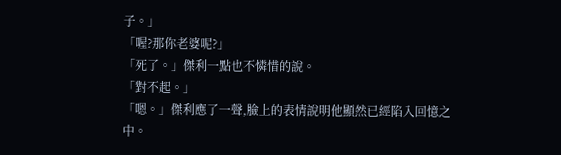子。」
「喔?那你老婆呢?」
「死了。」傑利一點也不憐惜的說。
「對不起。」
「嗯。」傑利應了一聲,臉上的表情說明他顯然已經陷入回憶之中。